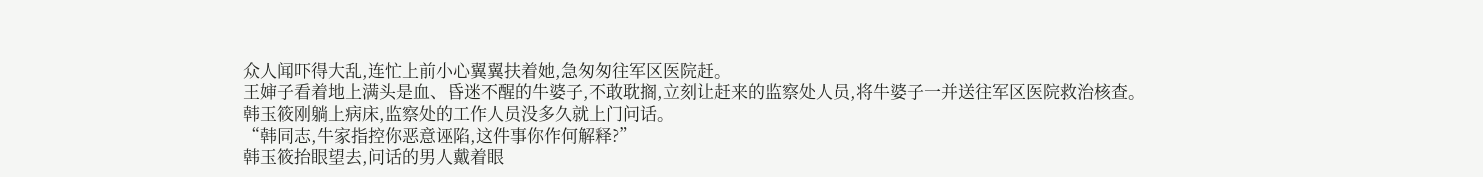众人闻吓得大乱,连忙上前小心翼翼扶着她,急匆匆往军区医院赶。
王婶子看着地上满头是血、昏迷不醒的牛婆子,不敢耽搁,立刻让赶来的监察处人员,将牛婆子一并送往军区医院救治核查。
韩玉筱刚躺上病床,监察处的工作人员没多久就上门问话。
“韩同志,牛家指控你恶意诬陷,这件事你作何解释?”
韩玉筱抬眼望去,问话的男人戴着眼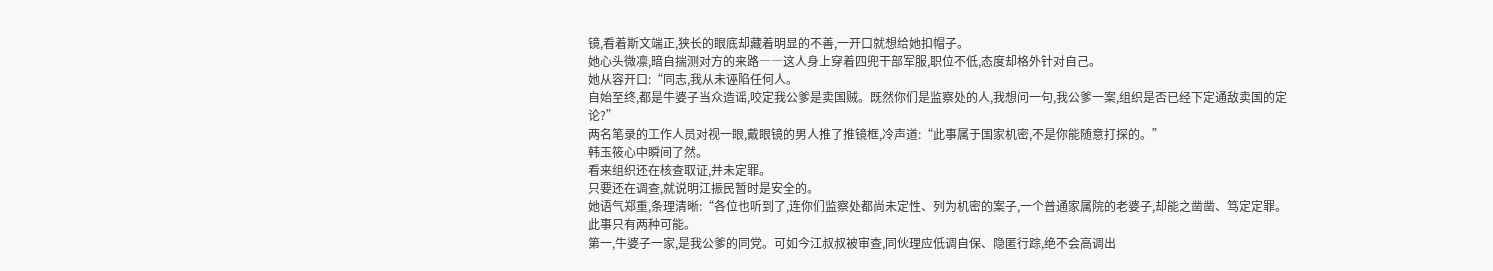镜,看着斯文端正,狭长的眼底却藏着明显的不善,一开口就想给她扣帽子。
她心头微凛,暗自揣测对方的来路――这人身上穿着四兜干部军服,职位不低,态度却格外针对自己。
她从容开口:“同志,我从未诬陷任何人。
自始至终,都是牛婆子当众造谣,咬定我公爹是卖国贼。既然你们是监察处的人,我想问一句,我公爹一案,组织是否已经下定通敌卖国的定论?”
两名笔录的工作人员对视一眼,戴眼镜的男人推了推镜框,冷声道:“此事属于国家机密,不是你能随意打探的。”
韩玉筱心中瞬间了然。
看来组织还在核查取证,并未定罪。
只要还在调查,就说明江振民暂时是安全的。
她语气郑重,条理清晰:“各位也听到了,连你们监察处都尚未定性、列为机密的案子,一个普通家属院的老婆子,却能之凿凿、笃定定罪。
此事只有两种可能。
第一,牛婆子一家,是我公爹的同党。可如今江叔叔被审查,同伙理应低调自保、隐匿行踪,绝不会高调出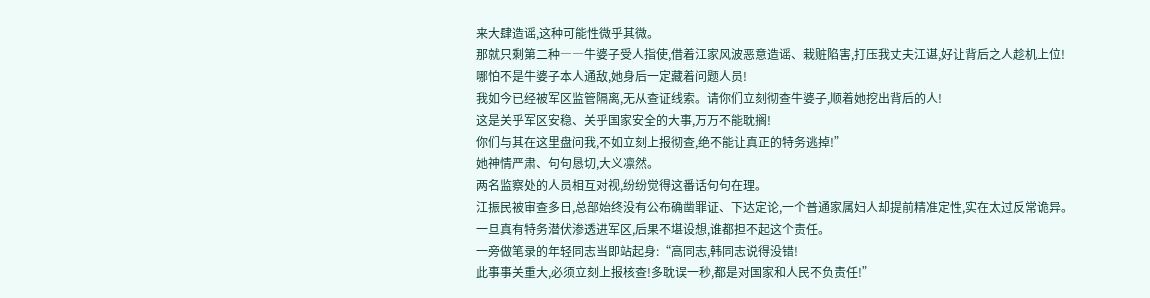来大肆造谣,这种可能性微乎其微。
那就只剩第二种――牛婆子受人指使,借着江家风波恶意造谣、栽赃陷害,打压我丈夫江谌,好让背后之人趁机上位!
哪怕不是牛婆子本人通敌,她身后一定藏着问题人员!
我如今已经被军区监管隔离,无从查证线索。请你们立刻彻查牛婆子,顺着她挖出背后的人!
这是关乎军区安稳、关乎国家安全的大事,万万不能耽搁!
你们与其在这里盘问我,不如立刻上报彻查,绝不能让真正的特务逃掉!”
她神情严肃、句句恳切,大义凛然。
两名监察处的人员相互对视,纷纷觉得这番话句句在理。
江振民被审查多日,总部始终没有公布确凿罪证、下达定论,一个普通家属妇人却提前精准定性,实在太过反常诡异。
一旦真有特务潜伏渗透进军区,后果不堪设想,谁都担不起这个责任。
一旁做笔录的年轻同志当即站起身:“高同志,韩同志说得没错!
此事事关重大,必须立刻上报核查!多耽误一秒,都是对国家和人民不负责任!”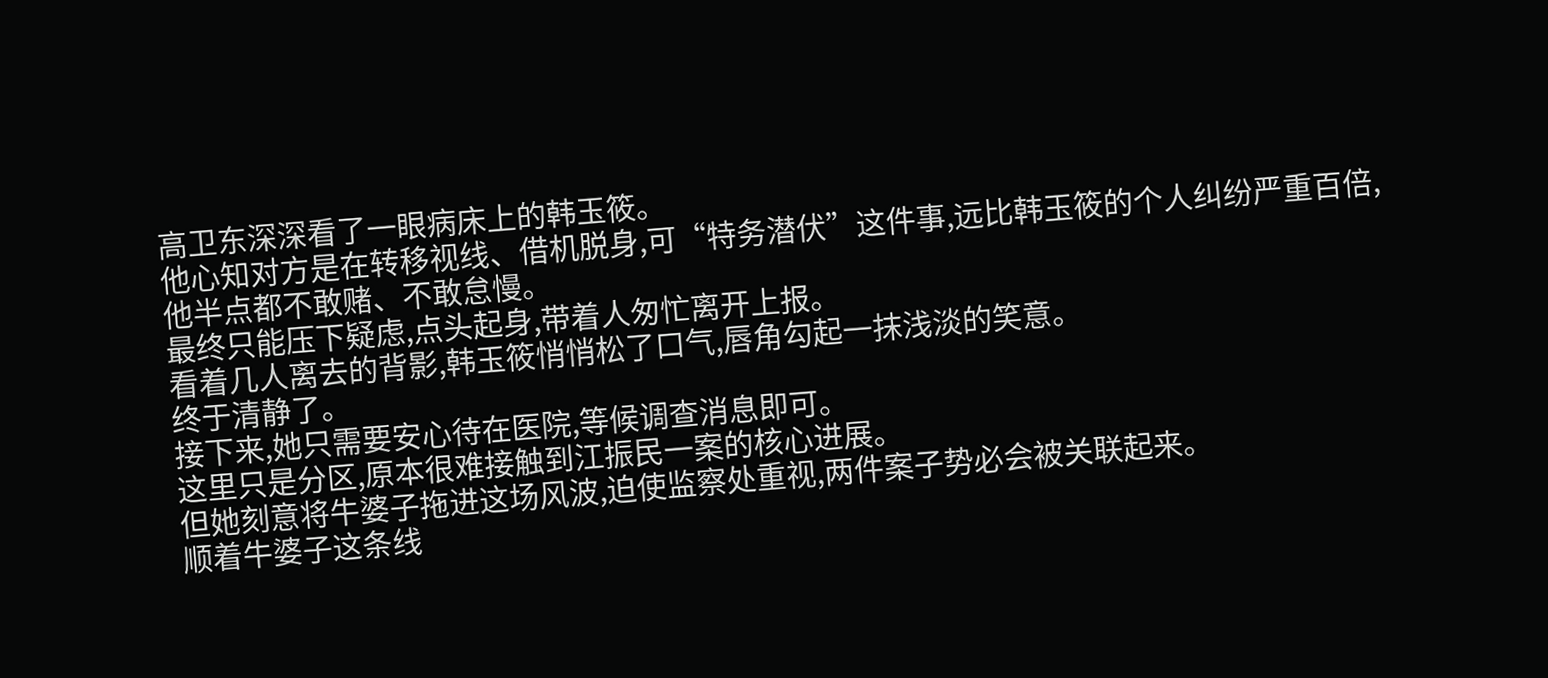高卫东深深看了一眼病床上的韩玉筱。
他心知对方是在转移视线、借机脱身,可“特务潜伏”这件事,远比韩玉筱的个人纠纷严重百倍,他半点都不敢赌、不敢怠慢。
最终只能压下疑虑,点头起身,带着人匆忙离开上报。
看着几人离去的背影,韩玉筱悄悄松了口气,唇角勾起一抹浅淡的笑意。
终于清静了。
接下来,她只需要安心待在医院,等候调查消息即可。
这里只是分区,原本很难接触到江振民一案的核心进展。
但她刻意将牛婆子拖进这场风波,迫使监察处重视,两件案子势必会被关联起来。
顺着牛婆子这条线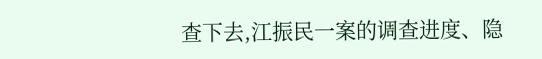查下去,江振民一案的调查进度、隐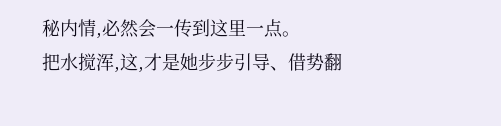秘内情,必然会一传到这里一点。
把水搅浑,这,才是她步步引导、借势翻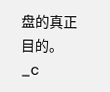盘的真正目的。_c